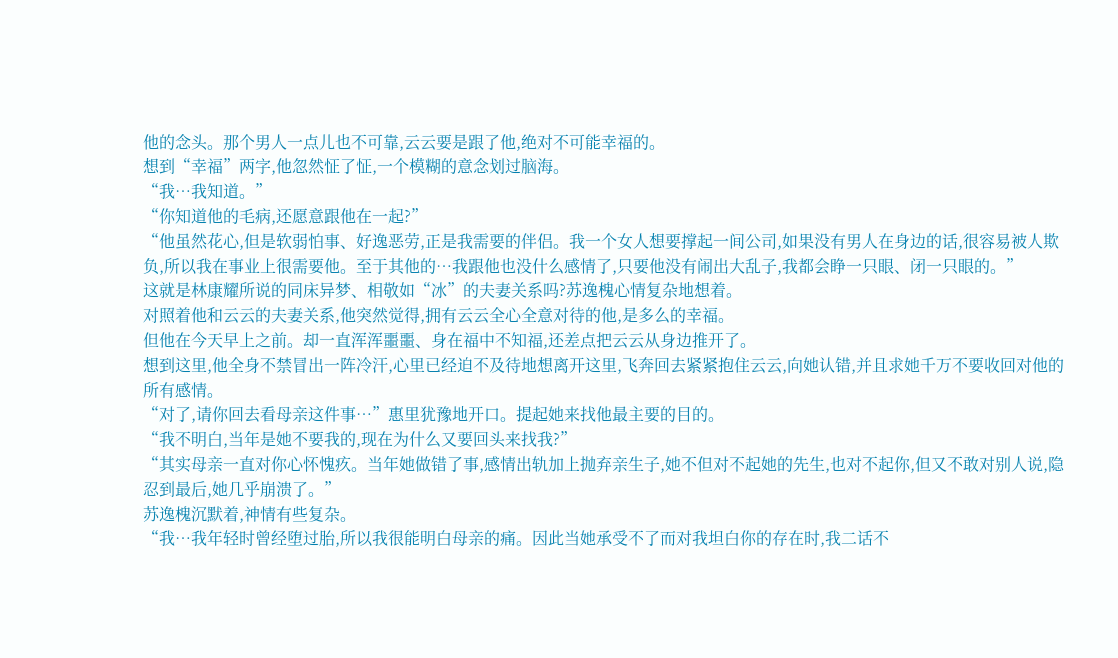他的念头。那个男人一点儿也不可靠,云云要是跟了他,绝对不可能幸福的。
想到“幸福”两字,他忽然怔了怔,一个模糊的意念划过脑海。
“我…我知道。”
“你知道他的毛病,还愿意跟他在一起?”
“他虽然花心,但是软弱怕事、好逸恶劳,正是我需要的伴侣。我一个女人想要撑起一间公司,如果没有男人在身边的话,很容易被人欺负,所以我在事业上很需要他。至于其他的…我跟他也没什么感情了,只要他没有闹出大乱子,我都会睁一只眼、闭一只眼的。”
这就是林康耀所说的同床异梦、相敬如“冰”的夫妻关系吗?苏逸槐心情复杂地想着。
对照着他和云云的夫妻关系,他突然觉得,拥有云云全心全意对待的他,是多么的幸福。
但他在今天早上之前。却一直浑浑噩噩、身在福中不知福,还差点把云云从身边推开了。
想到这里,他全身不禁冒出一阵冷汗,心里已经迫不及待地想离开这里,飞奔回去紧紧抱住云云,向她认错,并且求她千万不要收回对他的所有感情。
“对了,请你回去看母亲这件事…”惠里犹豫地开口。提起她来找他最主要的目的。
“我不明白,当年是她不要我的,现在为什么又要回头来找我?”
“其实母亲一直对你心怀愧疚。当年她做错了事,感情出轨加上抛弃亲生子,她不但对不起她的先生,也对不起你,但又不敢对别人说,隐忍到最后,她几乎崩溃了。”
苏逸槐沉默着,神情有些复杂。
“我…我年轻时曾经堕过胎,所以我很能明白母亲的痛。因此当她承受不了而对我坦白你的存在时,我二话不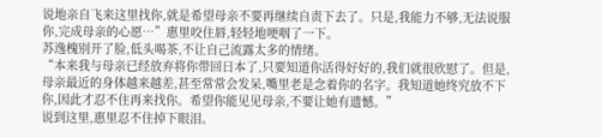说地亲自飞来这里找你,就是希望母亲不要再继续自责下去了。只是,我能力不够,无法说服你,完成母亲的心愿…”惠里咬住唇,轻轻地哽咽了一下。
苏逸槐别开了脸,低头喝茶,不让自己流露太多的情绪。
“本来我与母亲已经放弃将你带回日本了,只要知道你活得好好的,我们就很欣慰了。但是,母亲最近的身体越来越差,甚至常常会发呆,嘴里老是念着你的名字。我知道她终究放不下你,因此才忍不住再来找你。希望你能见见母亲,不要让她有遗憾。”
说到这里,惠里忍不住掉下眼泪。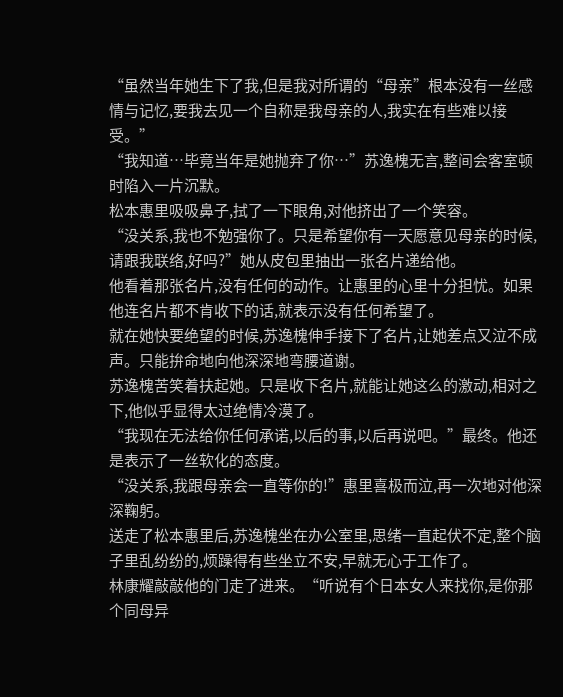“虽然当年她生下了我,但是我对所谓的“母亲”根本没有一丝感情与记忆,要我去见一个自称是我母亲的人,我实在有些难以接受。”
“我知道…毕竟当年是她抛弃了你…”苏逸槐无言,整间会客室顿时陷入一片沉默。
松本惠里吸吸鼻子,拭了一下眼角,对他挤出了一个笑容。
“没关系,我也不勉强你了。只是希望你有一天愿意见母亲的时候,请跟我联络,好吗?”她从皮包里抽出一张名片递给他。
他看着那张名片,没有任何的动作。让惠里的心里十分担忧。如果他连名片都不肯收下的话,就表示没有任何希望了。
就在她快要绝望的时候,苏逸槐伸手接下了名片,让她差点又泣不成声。只能拚命地向他深深地弯腰道谢。
苏逸槐苦笑着扶起她。只是收下名片,就能让她这么的激动,相对之下,他似乎显得太过绝情冷漠了。
“我现在无法给你任何承诺,以后的事,以后再说吧。”最终。他还是表示了一丝软化的态度。
“没关系,我跟母亲会一直等你的!”惠里喜极而泣,再一次地对他深深鞠躬。
送走了松本惠里后,苏逸槐坐在办公室里,思绪一直起伏不定,整个脑子里乱纷纷的,烦躁得有些坐立不安,早就无心于工作了。
林康耀敲敲他的门走了进来。“听说有个日本女人来找你,是你那个同母异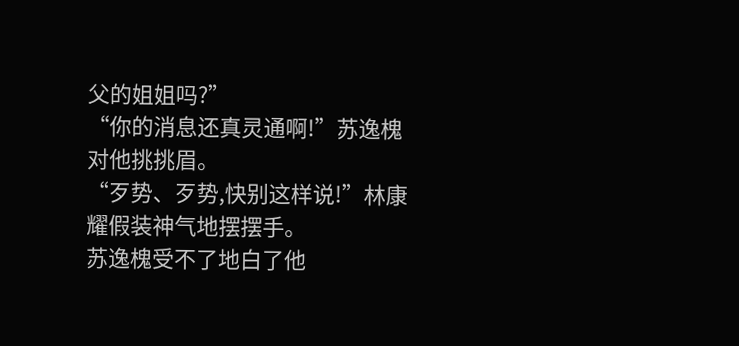父的姐姐吗?”
“你的消息还真灵通啊!”苏逸槐对他挑挑眉。
“歹势、歹势,快别这样说!”林康耀假装神气地摆摆手。
苏逸槐受不了地白了他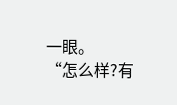一眼。
“怎么样?有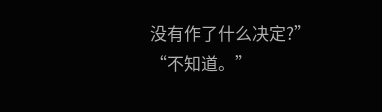没有作了什么决定?”
“不知道。”